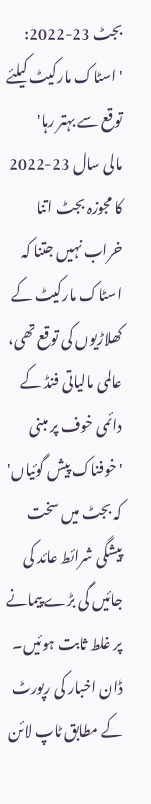بجٹ 23-2022: 'اسٹاک مارکیٹ کیلئے توقع سے بہتر رہا'
مالی سال 23-2022 کا مجوزہ بجٹ اتنا خراب نہیں جتنا کہ اسٹاک مارکیٹ کے کھلاڑیوں کی توقع تھی، عالمی مالیاتی فنڈ کے دائمی خوف پر مبنی 'خوفناک پیش گوئیاں' کہ بجٹ میں سخت پیشگی شرائط عائد کی جائیں گی بڑے پیمانے پر غلط ثابت ہوئیں۔
ڈان اخبار کی رپورٹ کے مطابق ٹاپ لائن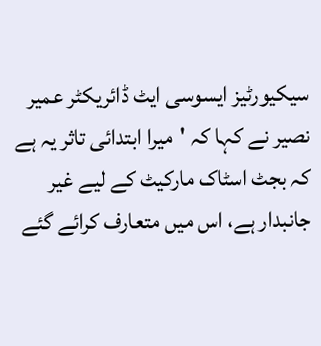سیکیورٹیز ایسوسی ایٹ ڈائریکٹر عمیر نصیر نے کہا کہ 'میرا ابتدائی تاثر یہ ہے کہ بجٹ اسٹاک مارکیٹ کے لیے غیر جانبدار ہے، اس میں متعارف کرائے گئے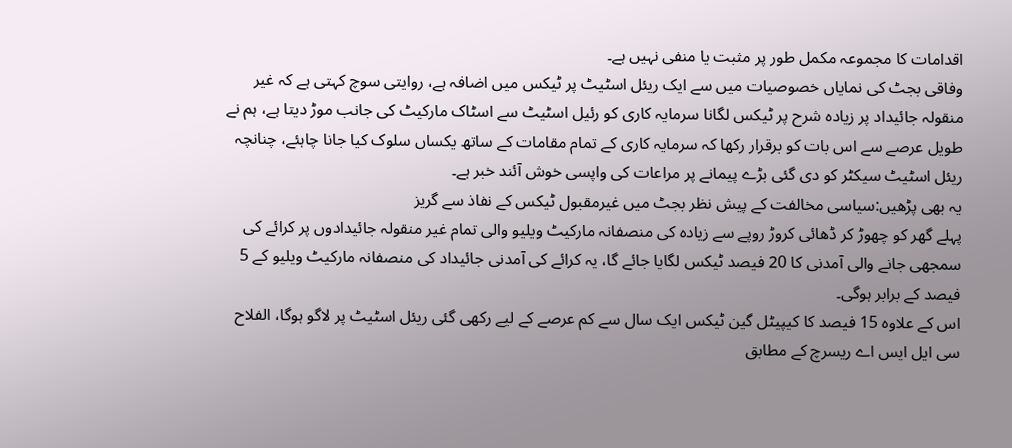اقدامات کا مجموعہ مکمل طور پر مثبت یا منفی نہیں ہے۔
وفاقی بجٹ کی نمایاں خصوصیات میں سے ایک ریئل اسٹیٹ پر ٹیکس میں اضافہ ہے، روایتی سوچ کہتی ہے کہ غیر منقولہ جائیداد پر زیادہ شرح پر ٹیکس لگانا سرمایہ کاری کو رئیل اسٹیٹ سے اسٹاک مارکیٹ کی جانب موڑ دیتا ہے، ہم نے طویل عرصے سے اس بات کو برقرار رکھا کہ سرمایہ کاری کے تمام مقامات کے ساتھ یکساں سلوک کیا جانا چاہئے، چنانچہ ریئل اسٹیٹ سیکٹر کو دی گئی بڑے پیمانے پر مراعات کی واپسی خوش آئند خبر ہے۔
یہ بھی پڑھیں:سیاسی مخالفت کے پیش نظر بجٹ میں غیرمقبول ٹیکس کے نفاذ سے گریز
پہلے گھر کو چھوڑ کر ڈھائی کروڑ روپے سے زیادہ کی منصفانہ مارکیٹ ویلیو والی تمام غیر منقولہ جائیدادوں پر کرائے کی سمجھی جانے والی آمدنی کا 20 فیصد ٹیکس لگایا جائے گا، یہ کرائے کی آمدنی جائیداد کی منصفانہ مارکیٹ ویلیو کے 5 فیصد کے برابر ہوگی۔
اس کے علاوہ 15 فیصد کا کیپیٹل گین ٹیکس ایک سال سے کم عرصے کے لیے رکھی گئی ریئل اسٹیٹ پر لاگو ہوگا، الفلاح سی ایل ایس اے ریسرچ کے مطابق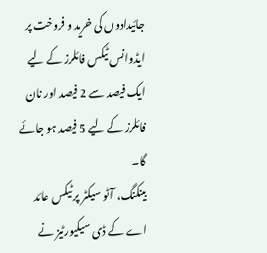جائیدادوں کی خرید و فروخت پر ایڈوانس ٹیکس فائلرز کے لیے ایک فیصد سے 2 فیصد اور نان فائلرز کے لیے 5 فیصد ہو جائے گا۔
بینکنگ، آٹو سیکٹر پر ٹیکس عائد
اے کے ڈی سیکیورٹیز نے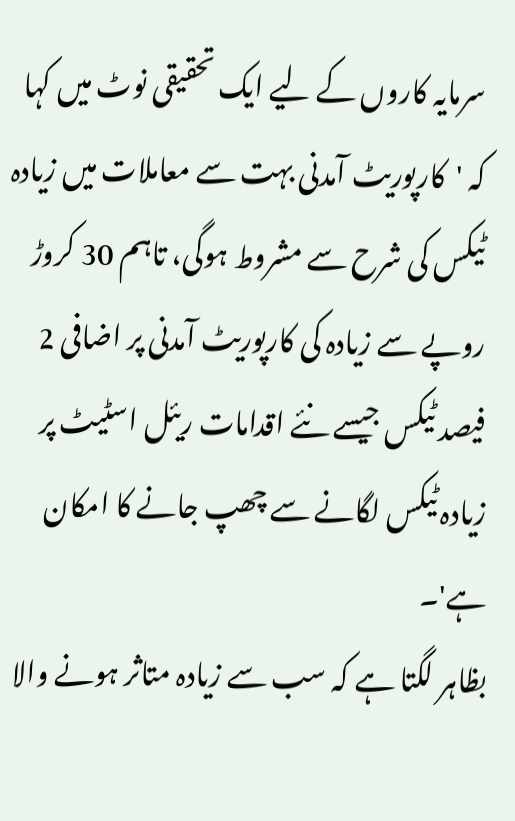سرمایہ کاروں کے لیے ایک تحقیقی نوٹ میں کہا کہ 'کارپوریٹ آمدنی بہت سے معاملات میں زیادہ ٹیکس کی شرح سے مشروط ہوگی، تاہم 30 کروڑ روپے سے زیادہ کی کارپوریٹ آمدنی پر اضافی 2 فیصد ٹیکس جیسے نئے اقدامات ریئل اسٹیٹ پر زیادہ ٹیکس لگانے سے چھپ جانے کا امکان ہے'۔
بظاہر لگتا ہے کہ سب سے زیادہ متاثر ہونے والا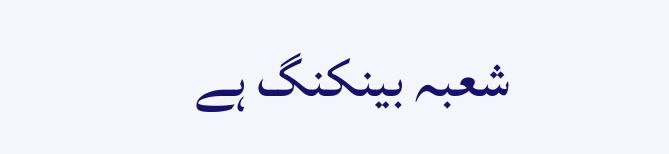شعبہ بینکنگ ہے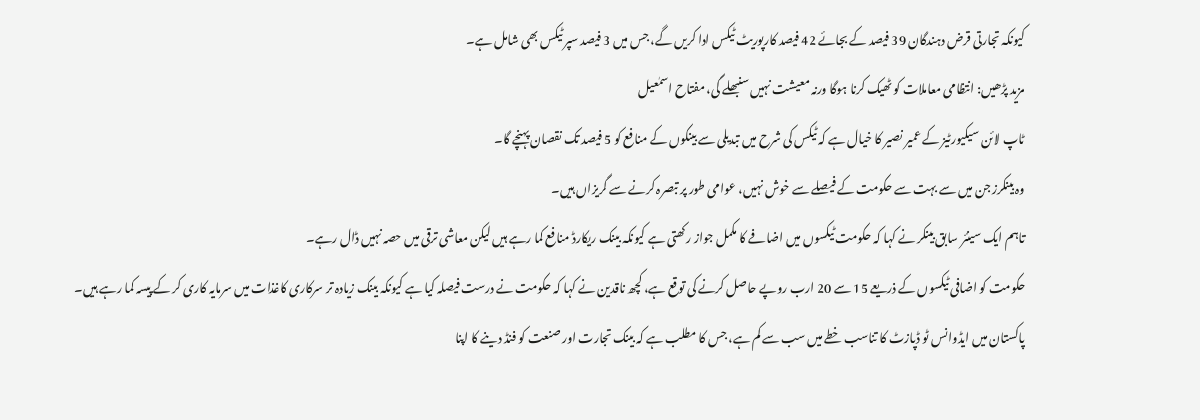کیونکہ تجارتی قرض دہندگان 39 فیصد کے بجائے 42 فیصد کارپوریٹ ٹیکس ادا کریں گے، جس میں 3 فیصد سپر ٹیکس بھی شامل ہے۔
مزید پڑھیں: انتظامی معاملات کو ٹھیک کرنا ہوگا ورنہ معیشت نہیں سنبھلے گی، مفتاح اسمٰعیل
ٹاپ لائن سیکیورٹیز کے عمیر نصیر کا خیال ہے کہ ٹیکس کی شرح میں تبدیلی سے بینکوں کے منافع کو 5 فیصد تک نقصان پہنچے گا۔
وہ بینکرز جن میں سے بہت سے حکومت کے فیصلے سے خوش نہیں، عوامی طور پر تبصرہ کرنے سے گریزاں ہیں۔
تاہم ایک سینئر سابق بینکر نے کہا کہ حکومت ٹیکسوں میں اضافے کا مکمل جواز رکھتی ہے کیونکہ بینک ریکارڈ منافع کما رہے ہیں لیکن معاشی ترقی میں حصہ نہیں ڈال رہے۔
حکومت کو اضافی ٹیکسوں کے ذریعے 15 سے 20 ارب روپے حاصل کرنے کی توقع ہے، کچھ ناقدین نے کہا کہ حکومت نے درست فیصلہ کیا ہے کیونکہ بینک زیادہ تر سرکاری کاغذات میں سرمایہ کاری کر کے پیسہ کما رہے ہیں۔
پاکستان میں ایڈوانس ٹو ڈپازٹ کا تناسب خطے میں سب سے کم ہے، جس کا مطلب ہے کہ بینک تجارت اور صنعت کو فنڈ دینے کا اپنا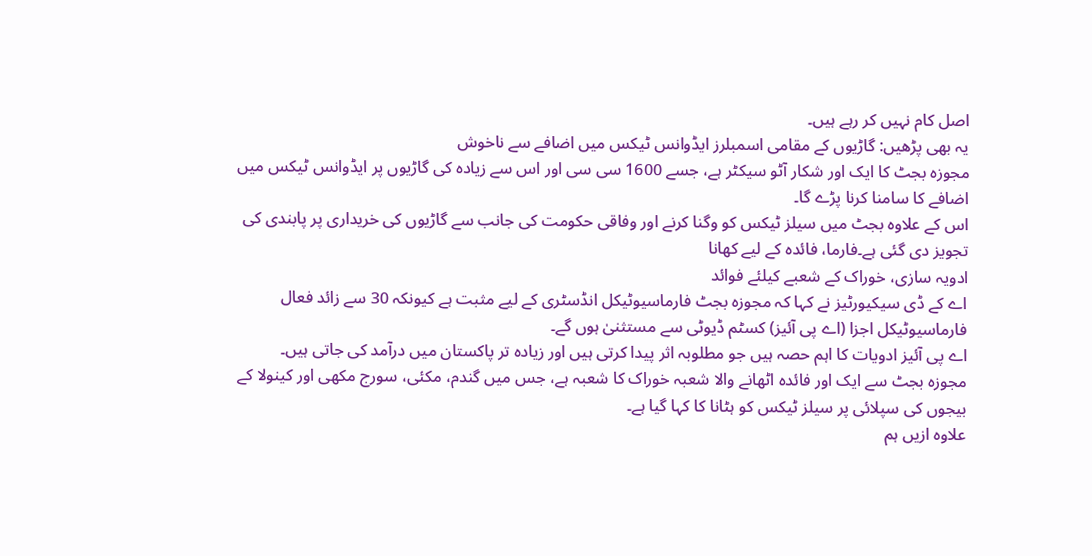اصل کام نہیں کر رہے ہیں۔
یہ بھی پڑھیں: گاڑیوں کے مقامی اسمبلرز ایڈوانس ٹیکس میں اضافے سے ناخوش
مجوزہ بجٹ کا ایک اور شکار آٹو سیکٹر ہے، جسے 1600 سی سی اور اس سے زیادہ کی گاڑیوں پر ایڈوانس ٹیکس میں اضافے کا سامنا کرنا پڑے گا۔
اس کے علاوہ بجٹ میں سیلز ٹیکس کو وگنا کرنے اور وفاقی حکومت کی جانب سے گاڑیوں کی خریداری پر پابندی کی تجویز دی گئی ہے۔فارما، فائدہ کے لیے کھانا
ادویہ سازی، خوراک کے شعبے کیلئے فوائد
اے کے ڈی سیکیورٹیز نے کہا کہ مجوزہ بجٹ فارماسیوٹیکل انڈسٹری کے لیے مثبت ہے کیونکہ 30 سے زائد فعال فارماسیوٹیکل اجزا (اے پی آئیز) کسٹم ڈیوٹی سے مستثنیٰ ہوں گے۔
اے پی آئیز ادویات کا اہم حصہ ہیں جو مطلوبہ اثر پیدا کرتی ہیں اور زیادہ تر پاکستان میں درآمد کی جاتی ہیں۔
مجوزہ بجٹ سے ایک اور فائدہ اٹھانے والا شعبہ خوراک کا شعبہ ہے، جس میں گندم، مکئی، سورج مکھی اور کینولا کے بیجوں کی سپلائی پر سیلز ٹیکس کو ہٹانا کا کہا گیا ہے۔
علاوہ ازیں ہم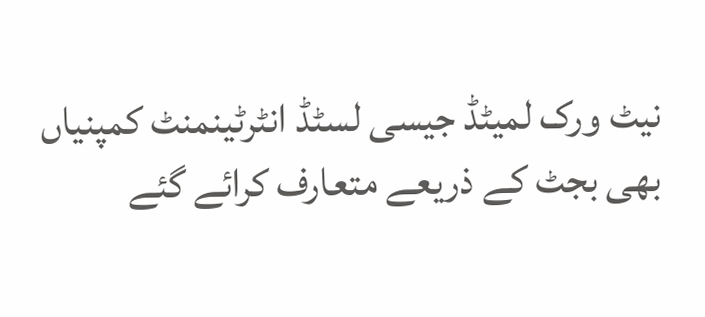نیٹ ورک لمیٹڈ جیسی لسٹڈ انٹرٹینمنٹ کمپنیاں بھی بجٹ کے ذریعے متعارف کرائے گئے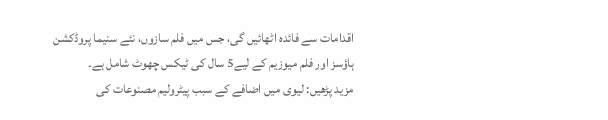اقدامات سے فائدہ اٹھائیں گی، جس میں فلم سازوں، نئے سنیما پروڈکشن ہاؤسز اور فلم میوزیم کے لیے5 سال کی ٹیکس چھوٹ شامل ہے۔
مزید پڑھیں: لیوی میں اضافے کے سبب پیٹرولیم مصنوعات کی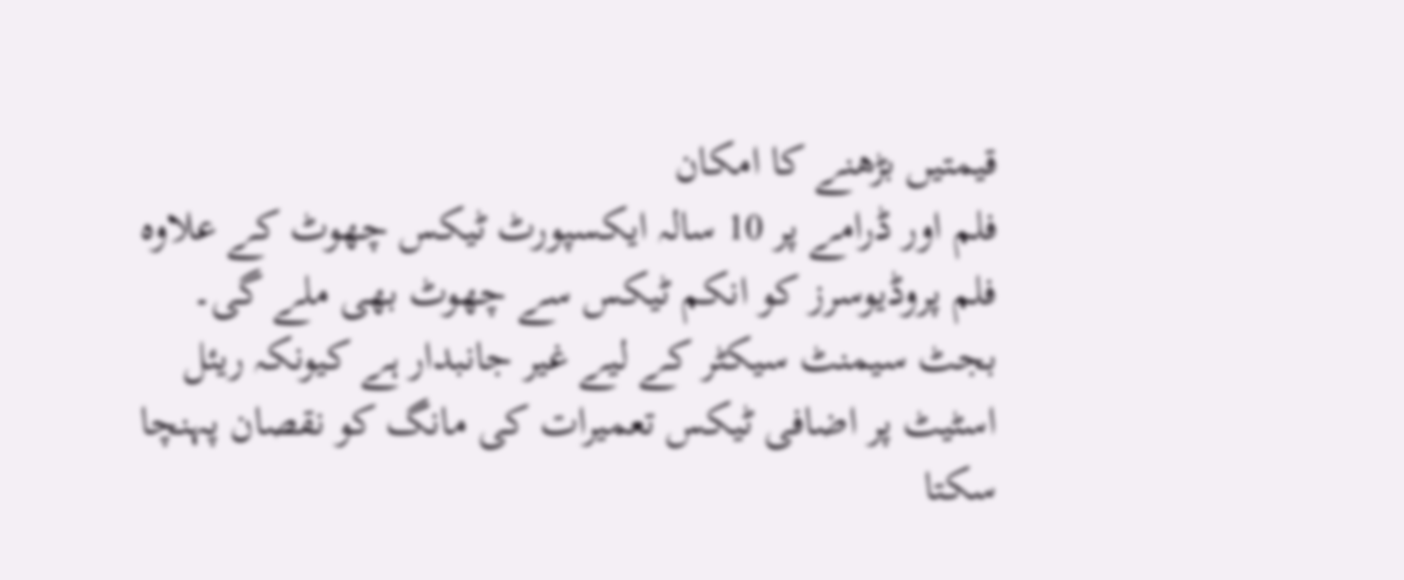قیمتیں بڑھنے کا امکان
فلم اور ڈرامے پر 10 سالہ ایکسپورٹ ٹیکس چھوٹ کے علاوہ فلم پروڈیوسرز کو انکم ٹیکس سے چھوٹ بھی ملے گی۔
بجٹ سیمنٹ سیکٹر کے لیے غیر جانبدار ہے کیونکہ ریئل اسٹیٹ پر اضافی ٹیکس تعمیرات کی مانگ کو نقصان پہنچا سکتا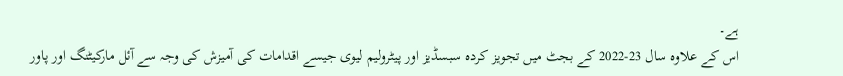ہے۔
اس کے علاوہ سال 23-2022 کے بجٹ میں تجویز کردہ سبسڈیز اور پیٹرولیم لیوی جیسے اقدامات کی آمیزش کی وجہ سے آئل مارکیٹنگ اور پاور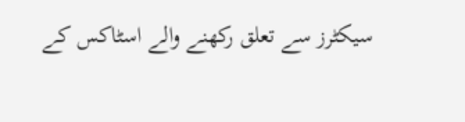سیکٹرز سے تعلق رکھنے والے اسٹاکس کے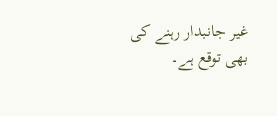غیر جانبدار رہنے کی بھی توقع ہے۔